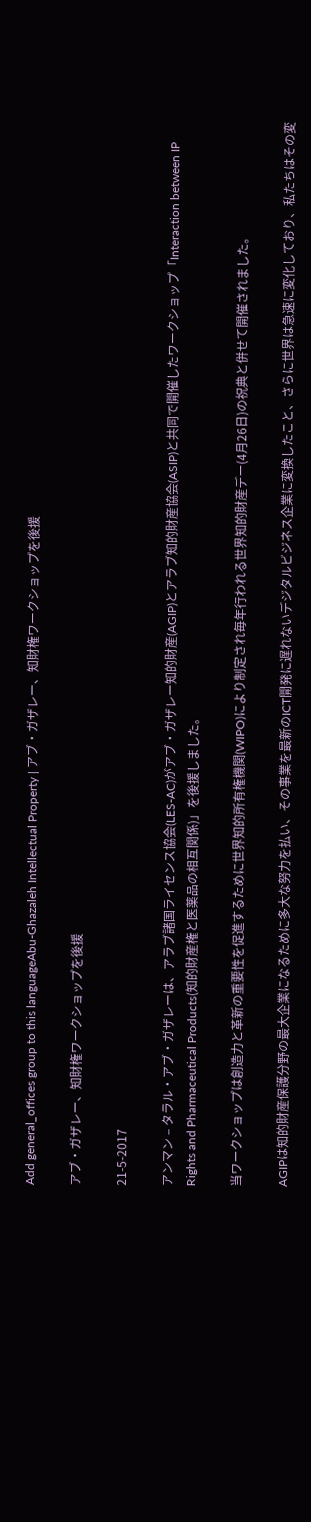Add general_offices group to this languageAbu-Ghazaleh Intellectual Property | アブ・ガザレー、知財権ワークショップを後援

アブ・ガザレー、知財権ワークショップを後援

21-5-2017

アンマン – タラル・アブ・ガザレーは、アラブ諸国ライセンス協会(LES-AC)がアブ・ガザレー知的財産(AGIP)とアラブ知的財産協会(ASIP)と共同で開催したワークショップ「Interaction between IP Rights and Pharmaceutical Products(知的財産権と医薬品の相互関係)」を後援しました。

当ワークショップは創造力と革新の重要性を促進するために世界知的所有権機関(WIPO)により制定され毎年行われる世界知的財産デー(4月26日)の祝典と併せて開催されました。

AGIPは知的財産保護分野の最大企業になるために多大な努力を払い、その事業を最新のICT開発に遅れないデジタルビジネス企業に変換したこと、さらに世界は急速に変化しており、私たちはその変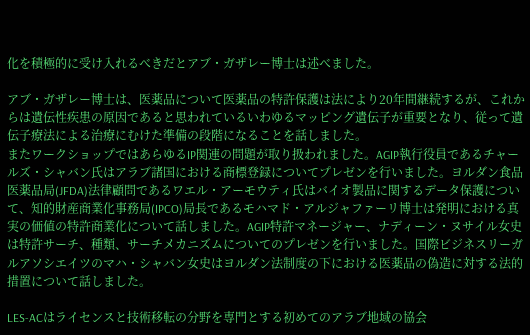化を積極的に受け入れるべきだとアブ・ガザレー博士は述べました。

アブ・ガザレー博士は、医薬品について医薬品の特許保護は法により20年間継続するが、これからは遺伝性疾患の原因であると思われているいわゆるマッピング遺伝子が重要となり、従って遺伝子療法による治療にむけた準備の段階になることを話しました。
またワークショップではあらゆるIP関連の問題が取り扱われました。AGIP執行役員であるチャールズ・シャバン氏はアラブ諸国における商標登録についてプレゼンを行いました。ヨルダン食品医薬品局(JFDA)法律顧問であるワエル・アーモウティ氏はバイオ製品に関するデータ保護について、知的財産商業化事務局(IPCO)局長であるモハマド・アルジャファーリ博士は発明における真実の価値の特許商業化について話しました。AGIP特許マネージャー、ナディーン・ヌサイル女史は特許サーチ、種類、サーチメカニズムについてのプレゼンを行いました。国際ビジネスリーガルアソシエイツのマハ・シャバン女史はヨルダン法制度の下における医薬品の偽造に対する法的措置について話しました。

LES-ACはライセンスと技術移転の分野を専門とする初めてのアラブ地域の協会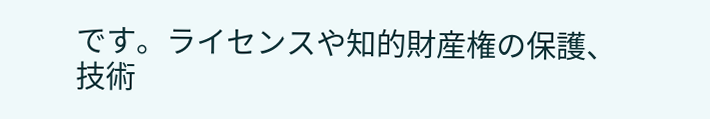です。ライセンスや知的財産権の保護、技術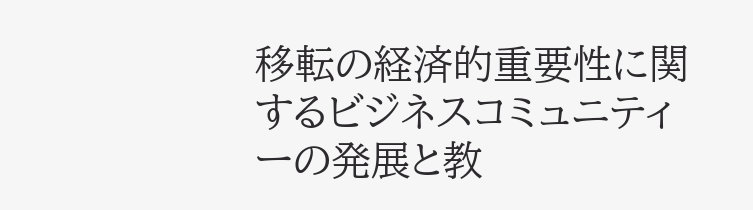移転の経済的重要性に関するビジネスコミュニティーの発展と教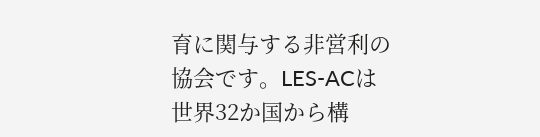育に関与する非営利の協会です。LES-ACは世界32か国から構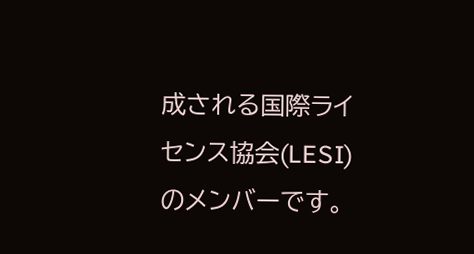成される国際ライセンス協会(LESI)のメンバーです。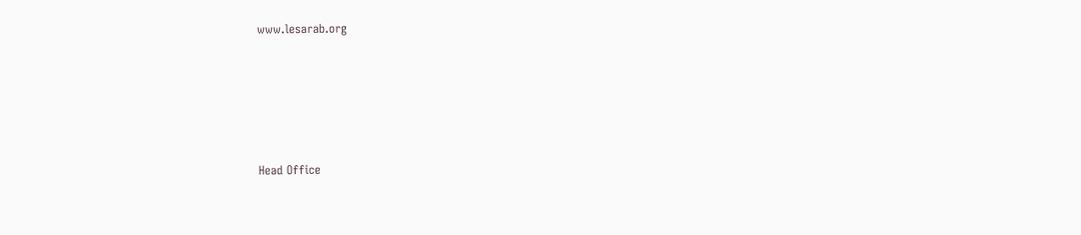www.lesarab.org





Head Office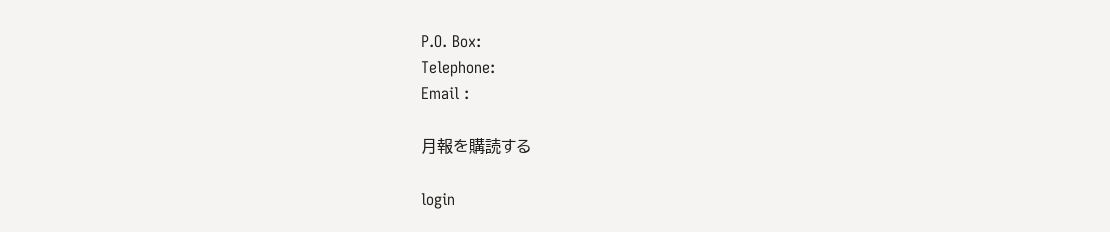P.O. Box:
Telephone:
Email :

月報を購読する

login